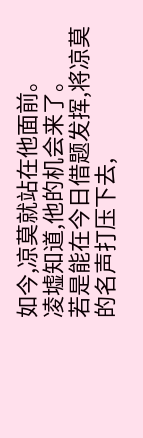如今,凉莫就站在他面前。
凌墟知道,他的机会来了。
若是能在今日借题发挥,将凉莫的名声打压下去,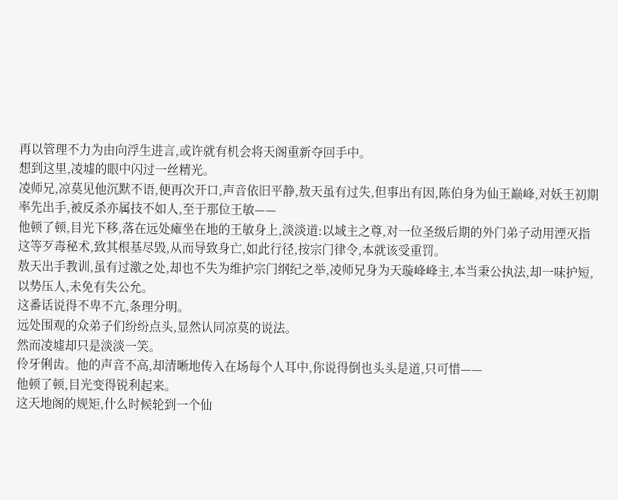再以管理不力为由向浮生进言,或许就有机会将天阁重新夺回手中。
想到这里,凌墟的眼中闪过一丝精光。
凌师兄,凉莫见他沉默不语,便再次开口,声音依旧平静,敖天虽有过失,但事出有因,陈伯身为仙王巅峰,对妖王初期率先出手,被反杀亦属技不如人,至于那位王敏——
他顿了顿,目光下移,落在远处瘫坐在地的王敏身上,淡淡道:以域主之尊,对一位圣级后期的外门弟子动用湮灭指这等歹毒秘术,致其根基尽毁,从而导致身亡,如此行径,按宗门律令,本就该受重罚。
敖天出手教训,虽有过激之处,却也不失为维护宗门纲纪之举,凌师兄身为天璇峰峰主,本当秉公执法,却一味护短,以势压人,未免有失公允。
这番话说得不卑不亢,条理分明。
远处围观的众弟子们纷纷点头,显然认同凉莫的说法。
然而凌墟却只是淡淡一笑。
伶牙俐齿。他的声音不高,却清晰地传入在场每个人耳中,你说得倒也头头是道,只可惜——
他顿了顿,目光变得锐利起来。
这天地阁的规矩,什么时候轮到一个仙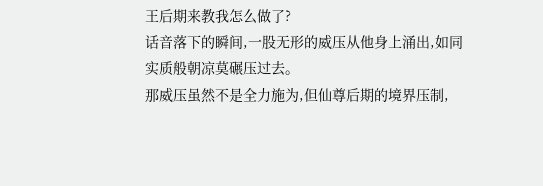王后期来教我怎么做了?
话音落下的瞬间,一股无形的威压从他身上涌出,如同实质般朝凉莫碾压过去。
那威压虽然不是全力施为,但仙尊后期的境界压制,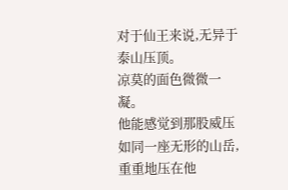对于仙王来说,无异于泰山压顶。
凉莫的面色微微一凝。
他能感觉到那股威压如同一座无形的山岳,重重地压在他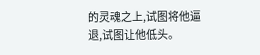的灵魂之上,试图将他逼退,试图让他低头。